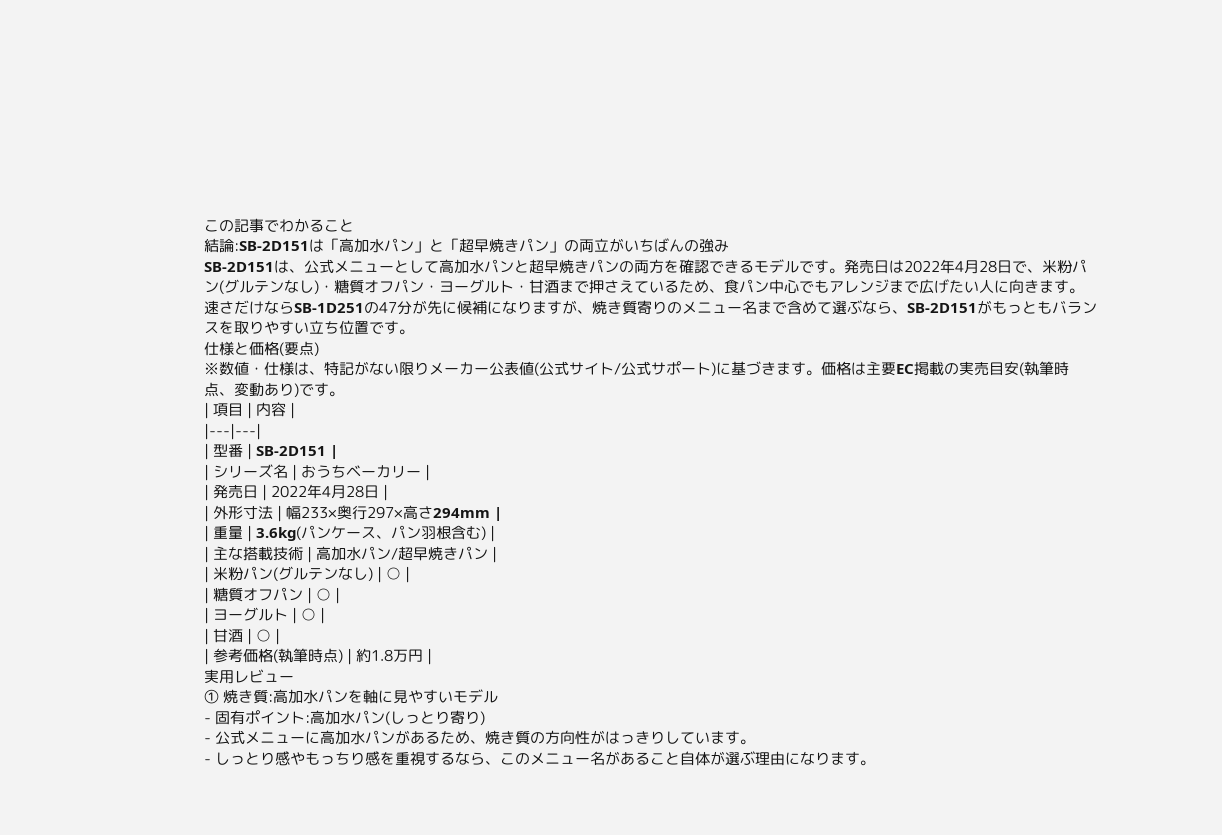この記事でわかること
結論:SB-2D151は「高加水パン」と「超早焼きパン」の両立がいちばんの強み
SB-2D151は、公式メニューとして高加水パンと超早焼きパンの両方を確認できるモデルです。発売日は2022年4月28日で、米粉パン(グルテンなし)・糖質オフパン・ヨーグルト・甘酒まで押さえているため、食パン中心でもアレンジまで広げたい人に向きます。
速さだけならSB-1D251の47分が先に候補になりますが、焼き質寄りのメニュー名まで含めて選ぶなら、SB-2D151がもっともバランスを取りやすい立ち位置です。
仕様と価格(要点)
※数値・仕様は、特記がない限りメーカー公表値(公式サイト/公式サポート)に基づきます。価格は主要EC掲載の実売目安(執筆時点、変動あり)です。
| 項目 | 内容 |
|---|---|
| 型番 | SB-2D151 |
| シリーズ名 | おうちベーカリー |
| 発売日 | 2022年4月28日 |
| 外形寸法 | 幅233×奥行297×高さ294mm |
| 重量 | 3.6kg(パンケース、パン羽根含む) |
| 主な搭載技術 | 高加水パン/超早焼きパン |
| 米粉パン(グルテンなし) | ○ |
| 糖質オフパン | ○ |
| ヨーグルト | ○ |
| 甘酒 | ○ |
| 参考価格(執筆時点) | 約1.8万円 |
実用レビュー
① 焼き質:高加水パンを軸に見やすいモデル
- 固有ポイント:高加水パン(しっとり寄り)
- 公式メニューに高加水パンがあるため、焼き質の方向性がはっきりしています。
- しっとり感やもっちり感を重視するなら、このメニュー名があること自体が選ぶ理由になります。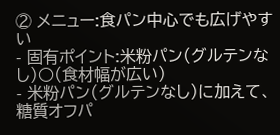② メニュー:食パン中心でも広げやすい
- 固有ポイント:米粉パン(グルテンなし)○(食材幅が広い)
- 米粉パン(グルテンなし)に加えて、糖質オフパ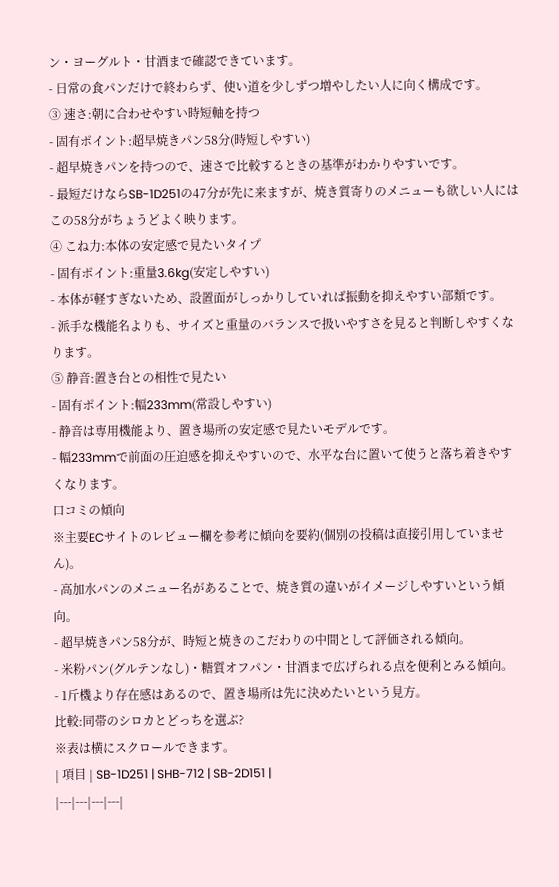ン・ヨーグルト・甘酒まで確認できています。
- 日常の食パンだけで終わらず、使い道を少しずつ増やしたい人に向く構成です。
③ 速さ:朝に合わせやすい時短軸を持つ
- 固有ポイント:超早焼きパン58分(時短しやすい)
- 超早焼きパンを持つので、速さで比較するときの基準がわかりやすいです。
- 最短だけならSB-1D251の47分が先に来ますが、焼き質寄りのメニューも欲しい人にはこの58分がちょうどよく映ります。
④ こね力:本体の安定感で見たいタイプ
- 固有ポイント:重量3.6kg(安定しやすい)
- 本体が軽すぎないため、設置面がしっかりしていれば振動を抑えやすい部類です。
- 派手な機能名よりも、サイズと重量のバランスで扱いやすさを見ると判断しやすくなります。
⑤ 静音:置き台との相性で見たい
- 固有ポイント:幅233mm(常設しやすい)
- 静音は専用機能より、置き場所の安定感で見たいモデルです。
- 幅233mmで前面の圧迫感を抑えやすいので、水平な台に置いて使うと落ち着きやすくなります。
口コミの傾向
※主要ECサイトのレビュー欄を参考に傾向を要約(個別の投稿は直接引用していません)。
- 高加水パンのメニュー名があることで、焼き質の違いがイメージしやすいという傾向。
- 超早焼きパン58分が、時短と焼きのこだわりの中間として評価される傾向。
- 米粉パン(グルテンなし)・糖質オフパン・甘酒まで広げられる点を便利とみる傾向。
- 1斤機より存在感はあるので、置き場所は先に決めたいという見方。
比較:同帯のシロカとどっちを選ぶ?
※表は横にスクロールできます。
| 項目 | SB-1D251 | SHB-712 | SB-2D151 |
|---|---|---|---|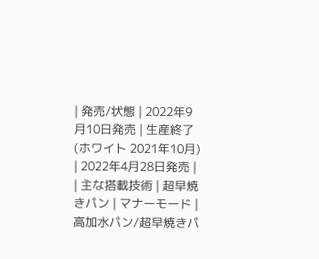| 発売/状態 | 2022年9月10日発売 | 生産終了(ホワイト 2021年10月) | 2022年4月28日発売 |
| 主な搭載技術 | 超早焼きパン | マナーモード | 高加水パン/超早焼きパ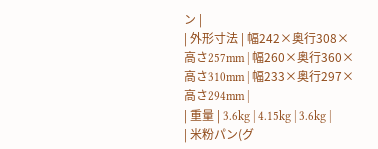ン |
| 外形寸法 | 幅242×奥行308×高さ257mm | 幅260×奥行360×高さ310mm | 幅233×奥行297×高さ294mm |
| 重量 | 3.6kg | 4.15kg | 3.6kg |
| 米粉パン(グ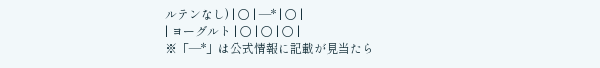ルテンなし) | ○ | —* | ○ |
| ヨーグルト | ○ | ○ | ○ |
※「—*」は公式情報に記載が見当たら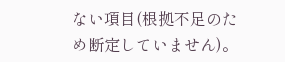ない項目(根拠不足のため断定していません)。